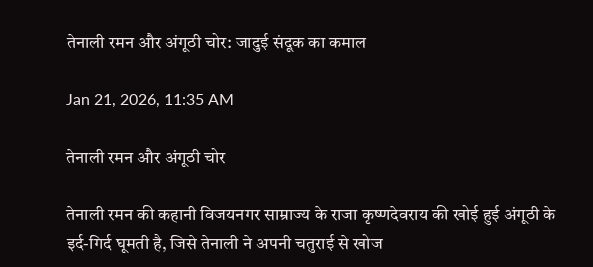तेनाली रमन और अंगूठी चोर: जादुई संदूक का कमाल

Jan 21, 2026, 11:35 AM

तेनाली रमन और अंगूठी चोर

तेनाली रमन की कहानी विजयनगर साम्राज्य के राजा कृष्णदेवराय की खोई हुई अंगूठी के इर्द-गिर्द घूमती है, जिसे तेनाली ने अपनी चतुराई से खोज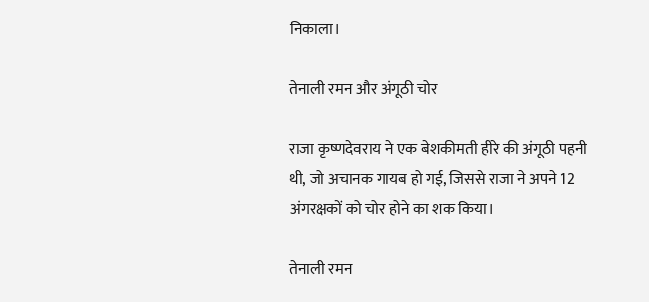निकाला।

तेनाली रमन और अंगूठी चोर

राजा कृष्णदेवराय ने एक बेशकीमती हीरे की अंगूठी पहनी थी, जो अचानक गायब हो गई, जिससे राजा ने अपने 12 अंगरक्षकों को चोर होने का शक किया।

तेनाली रमन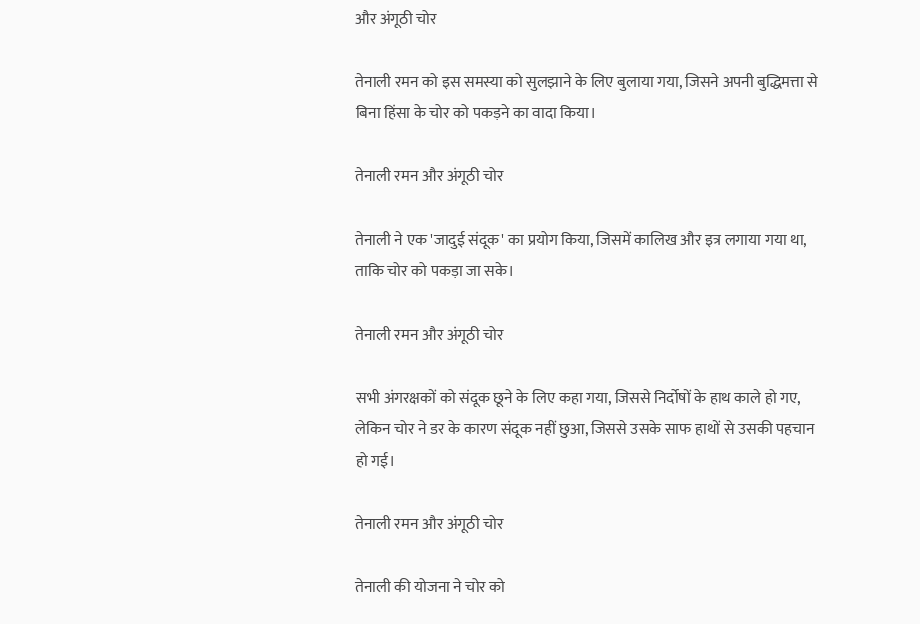और अंगूठी चोर

तेनाली रमन को इस समस्या को सुलझाने के लिए बुलाया गया, जिसने अपनी बुद्धिमत्ता से बिना हिंसा के चोर को पकड़ने का वादा किया।

तेनाली रमन और अंगूठी चोर

तेनाली ने एक 'जादुई संदूक' का प्रयोग किया, जिसमें कालिख और इत्र लगाया गया था, ताकि चोर को पकड़ा जा सके।

तेनाली रमन और अंगूठी चोर

सभी अंगरक्षकों को संदूक छूने के लिए कहा गया, जिससे निर्दोषों के हाथ काले हो गए, लेकिन चोर ने डर के कारण संदूक नहीं छुआ, जिससे उसके साफ हाथों से उसकी पहचान हो गई।

तेनाली रमन और अंगूठी चोर

तेनाली की योजना ने चोर को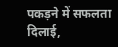पकड़ने में सफलता दिलाई,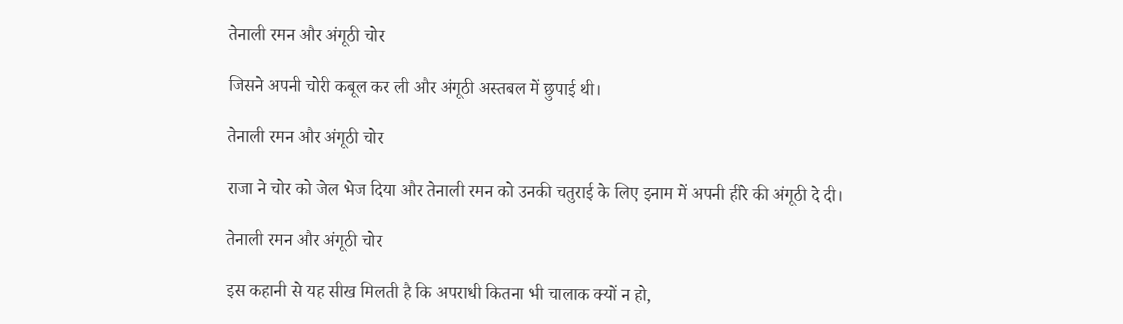तेनाली रमन और अंगूठी चोर

जिसने अपनी चोरी कबूल कर ली और अंगूठी अस्तबल में छुपाई थी।

तेनाली रमन और अंगूठी चोर

राजा ने चोर को जेल भेज दिया और तेनाली रमन को उनकी चतुराई के लिए इनाम में अपनी हीरे की अंगूठी दे दी।

तेनाली रमन और अंगूठी चोर

इस कहानी से यह सीख मिलती है कि अपराधी कितना भी चालाक क्यों न हो,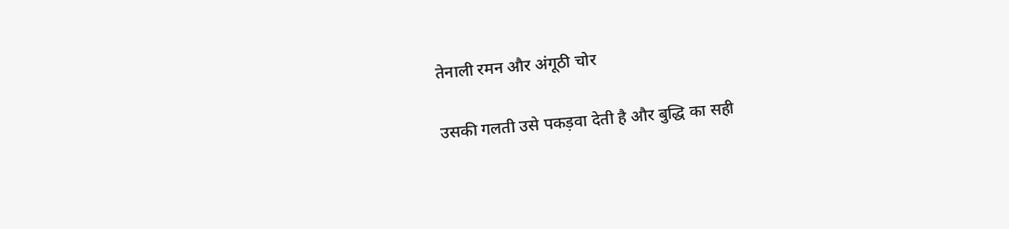तेनाली रमन और अंगूठी चोर

उसकी गलती उसे पकड़वा देती है और बुद्धि का सही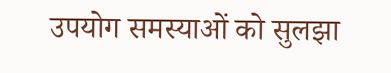उपयोग समस्याओं को सुलझा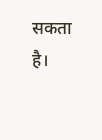सकता है।